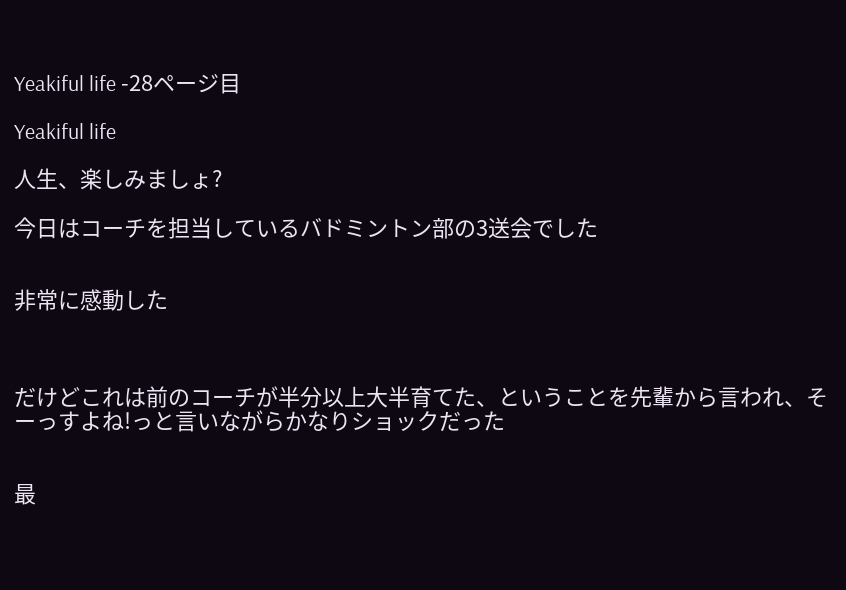Yeakiful life -28ページ目

Yeakiful life

人生、楽しみましょ?

今日はコーチを担当しているバドミントン部の3送会でした


非常に感動した



だけどこれは前のコーチが半分以上大半育てた、ということを先輩から言われ、そーっすよね!っと言いながらかなりショックだった


最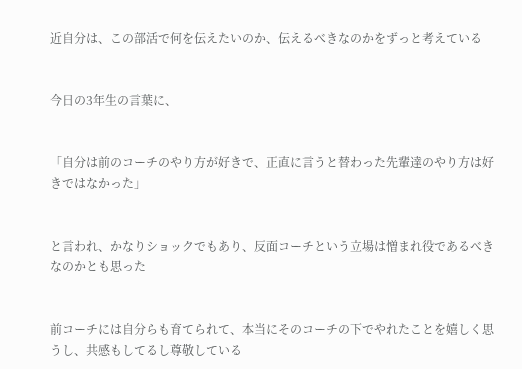近自分は、この部活で何を伝えたいのか、伝えるべきなのかをずっと考えている


今日の3年生の言葉に、


「自分は前のコーチのやり方が好きで、正直に言うと替わった先輩達のやり方は好きではなかった」


と言われ、かなりショックでもあり、反面コーチという立場は憎まれ役であるべきなのかとも思った


前コーチには自分らも育てられて、本当にそのコーチの下でやれたことを嬉しく思うし、共感もしてるし尊敬している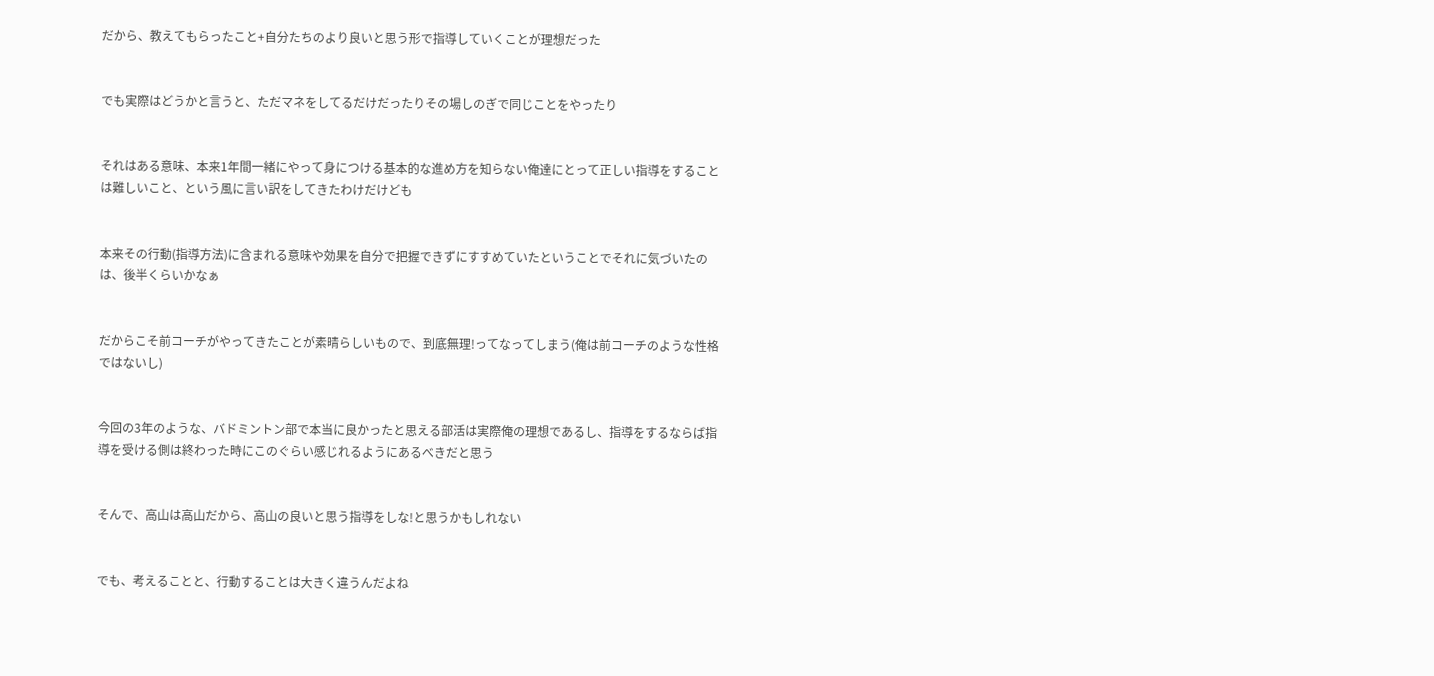だから、教えてもらったこと+自分たちのより良いと思う形で指導していくことが理想だった


でも実際はどうかと言うと、ただマネをしてるだけだったりその場しのぎで同じことをやったり


それはある意味、本来1年間一緒にやって身につける基本的な進め方を知らない俺達にとって正しい指導をすることは難しいこと、という風に言い訳をしてきたわけだけども


本来その行動(指導方法)に含まれる意味や効果を自分で把握できずにすすめていたということでそれに気づいたのは、後半くらいかなぁ


だからこそ前コーチがやってきたことが素晴らしいもので、到底無理!ってなってしまう(俺は前コーチのような性格ではないし)


今回の3年のような、バドミントン部で本当に良かったと思える部活は実際俺の理想であるし、指導をするならば指導を受ける側は終わった時にこのぐらい感じれるようにあるべきだと思う


そんで、高山は高山だから、高山の良いと思う指導をしな!と思うかもしれない


でも、考えることと、行動することは大きく違うんだよね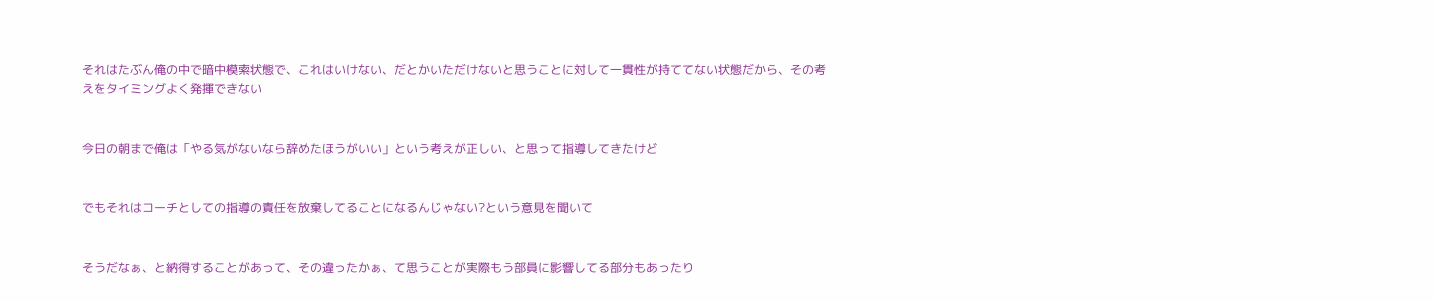それはたぶん俺の中で暗中模索状態で、これはいけない、だとかいただけないと思うことに対して一貫性が持ててない状態だから、その考えをタイミングよく発揮できない


今日の朝まで俺は「やる気がないなら辞めたほうがいい」という考えが正しい、と思って指導してきたけど


でもそれはコーチとしての指導の責任を放棄してることになるんじゃない?という意見を聞いて


そうだなぁ、と納得することがあって、その違ったかぁ、て思うことが実際もう部員に影響してる部分もあったり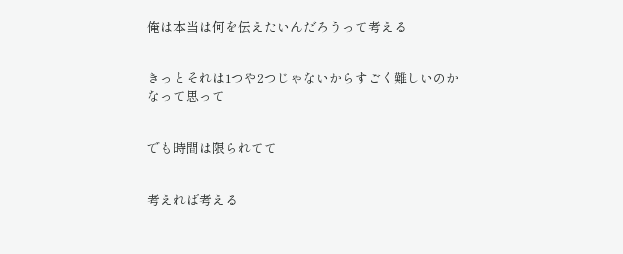俺は本当は何を伝えたいんだろうって考える


きっとそれは1つや2つじゃないからすごく難しいのかなって思って


でも時間は限られてて


考えれば考える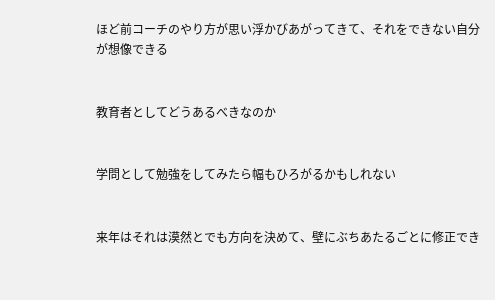ほど前コーチのやり方が思い浮かびあがってきて、それをできない自分が想像できる


教育者としてどうあるべきなのか


学問として勉強をしてみたら幅もひろがるかもしれない


来年はそれは漠然とでも方向を決めて、壁にぶちあたるごとに修正でき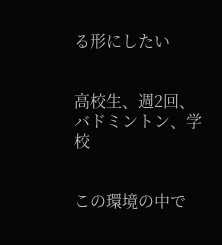る形にしたい


高校生、週2回、バドミントン、学校


この環境の中で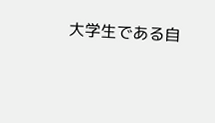大学生である自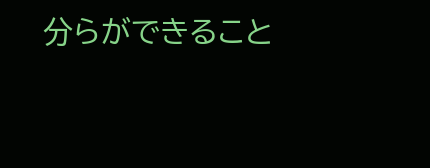分らができること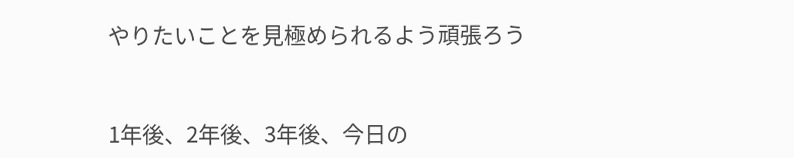やりたいことを見極められるよう頑張ろう


1年後、2年後、3年後、今日の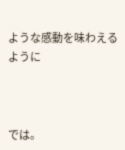ような感動を味わえるように



では。